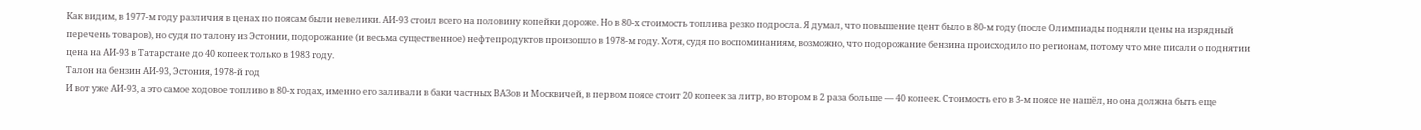Как видим, в 1977-м году различия в ценах по поясам были невелики. АИ-93 стоил всего на половину копейки дороже. Но в 80-х стоимость топлива резко подросла. Я думал, что повышение цент было в 80-м году (после Олимпиады подняли цены на изрядный перечень товаров), но судя по талону из Эстонии, подорожание (и весьма существенное) нефтепродуктов произошло в 1978-м году. Хотя, судя по воспоминаниям, возможно, что подорожание бензина происходило по регионам, потому что мне писали о поднятии цена на АИ-93 в Татарстане до 40 копеек только в 1983 году.
Талон на бензин АИ-93, Эстония, 1978-й год
И вот уже АИ-93, а это самое ходовое топливо в 80-х годах, именно его заливали в баки частных ВАЗов и Москвичей, в первом поясе стоит 20 копеек за литр, во втором в 2 раза больше — 40 копеек. Стоимость его в 3-м поясе не нашёл, но она должна быть еще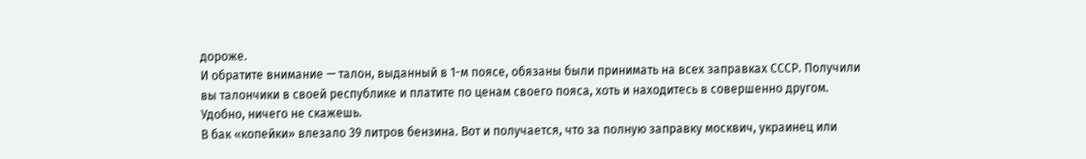дороже.
И обратите внимание — талон, выданный в 1-м поясе, обязаны были принимать на всех заправках СССР. Получили вы талончики в своей республике и платите по ценам своего пояса, хоть и находитесь в совершенно другом. Удобно, ничего не скажешь.
В бак «копейки» влезало 39 литров бензина. Вот и получается, что за полную заправку москвич, украинец или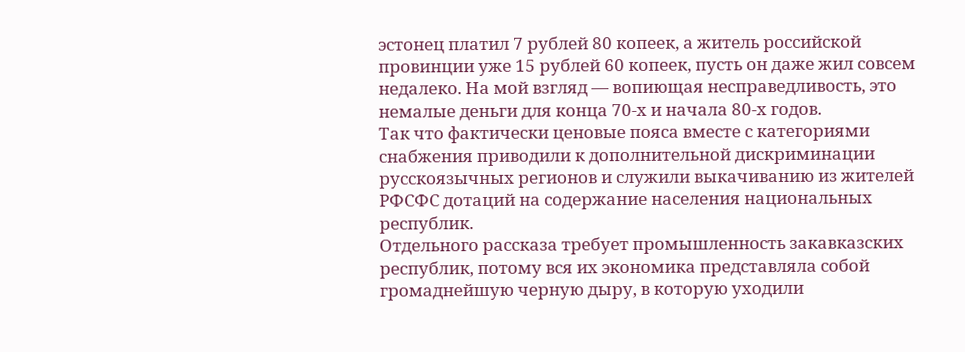эстонец платил 7 рублей 80 копеек, а житель российской провинции уже 15 рублей 60 копеек, пусть он даже жил совсем недалеко. На мой взгляд — вопиющая несправедливость, это немалые деньги для конца 70-х и начала 80-х годов.
Так что фактически ценовые пояса вместе с категориями снабжения приводили к дополнительной дискриминации русскоязычных регионов и служили выкачиванию из жителей РФСФС дотаций на содержание населения национальных республик.
Отдельного рассказа требует промышленность закавказских республик, потому вся их экономика представляла собой громаднейшую черную дыру, в которую уходили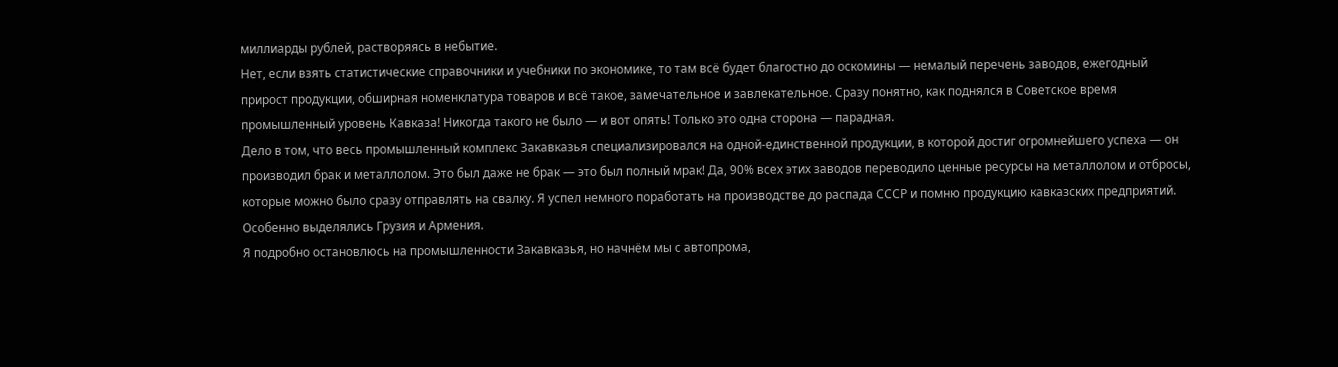миллиарды рублей, растворяясь в небытие.
Нет, если взять статистические справочники и учебники по экономике, то там всё будет благостно до оскомины — немалый перечень заводов, ежегодный прирост продукции, обширная номенклатура товаров и всё такое, замечательное и завлекательное. Сразу понятно, как поднялся в Советское время промышленный уровень Кавказа! Никогда такого не было — и вот опять! Только это одна сторона — парадная.
Дело в том, что весь промышленный комплекс Закавказья специализировался на одной-единственной продукции, в которой достиг огромнейшего успеха — он производил брак и металлолом. Это был даже не брак — это был полный мрак! Да, 90% всех этих заводов переводило ценные ресурсы на металлолом и отбросы, которые можно было сразу отправлять на свалку. Я успел немного поработать на производстве до распада СССР и помню продукцию кавказских предприятий. Особенно выделялись Грузия и Армения.
Я подробно остановлюсь на промышленности Закавказья, но начнём мы с автопрома,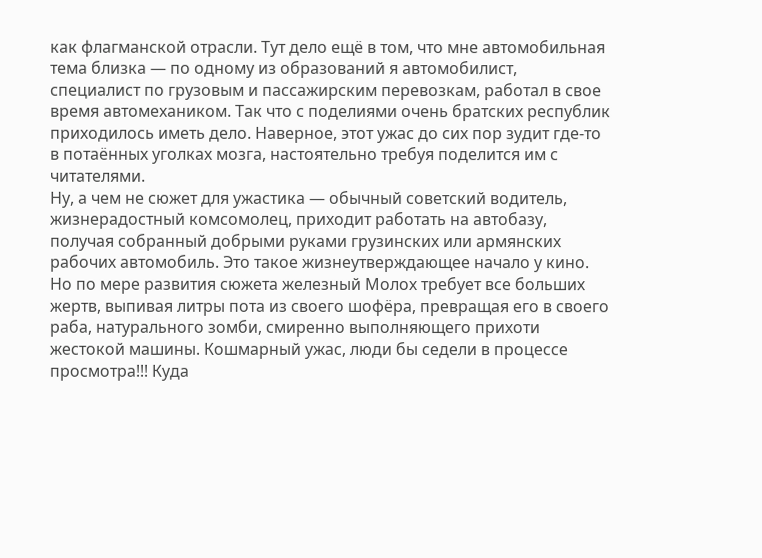как флагманской отрасли. Тут дело ещё в том, что мне автомобильная тема близка — по одному из образований я автомобилист, специалист по грузовым и пассажирским перевозкам, работал в свое время автомехаником. Так что с поделиями очень братских республик приходилось иметь дело. Наверное, этот ужас до сих пор зудит где-то в потаённых уголках мозга, настоятельно требуя поделится им с читателями.
Ну, а чем не сюжет для ужастика — обычный советский водитель, жизнерадостный комсомолец, приходит работать на автобазу, получая собранный добрыми руками грузинских или армянских рабочих автомобиль. Это такое жизнеутверждающее начало у кино. Но по мере развития сюжета железный Молох требует все больших жертв, выпивая литры пота из своего шофёра, превращая его в своего раба, натурального зомби, смиренно выполняющего прихоти жестокой машины. Кошмарный ужас, люди бы седели в процессе просмотра!!! Куда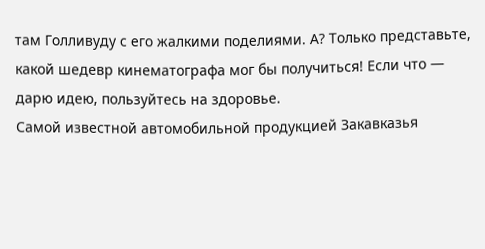там Голливуду с его жалкими поделиями. А? Только представьте, какой шедевр кинематографа мог бы получиться! Если что — дарю идею, пользуйтесь на здоровье.
Самой известной автомобильной продукцией Закавказья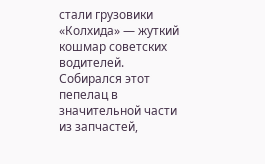стали грузовики «Колхида» — жуткий кошмар советских водителей. Собирался этот пепелац в значительной части из запчастей,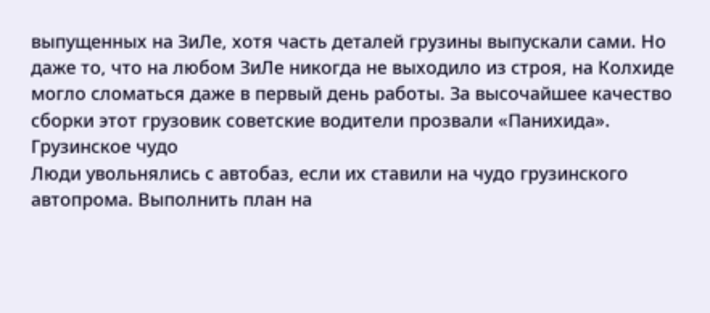выпущенных на ЗиЛе, хотя часть деталей грузины выпускали сами. Но даже то, что на любом ЗиЛе никогда не выходило из строя, на Колхиде могло сломаться даже в первый день работы. За высочайшее качество сборки этот грузовик советские водители прозвали «Панихида».
Грузинское чудо
Люди увольнялись с автобаз, если их ставили на чудо грузинского автопрома. Выполнить план на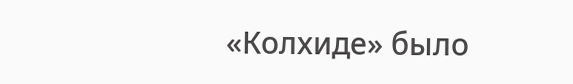«Колхиде» было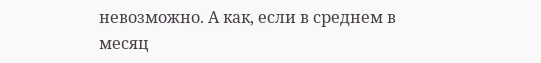невозможно. А как, если в среднем в месяц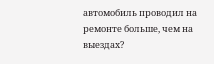автомобиль проводил на ремонте больше, чем на выездах?